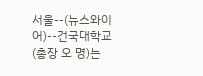서울--(뉴스와이어)--건국대학교(총장 오 명)는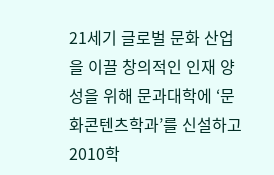21세기 글로벌 문화 산업을 이끌 창의적인 인재 양성을 위해 문과대학에 ‘문화콘텐츠학과’를 신설하고 2010학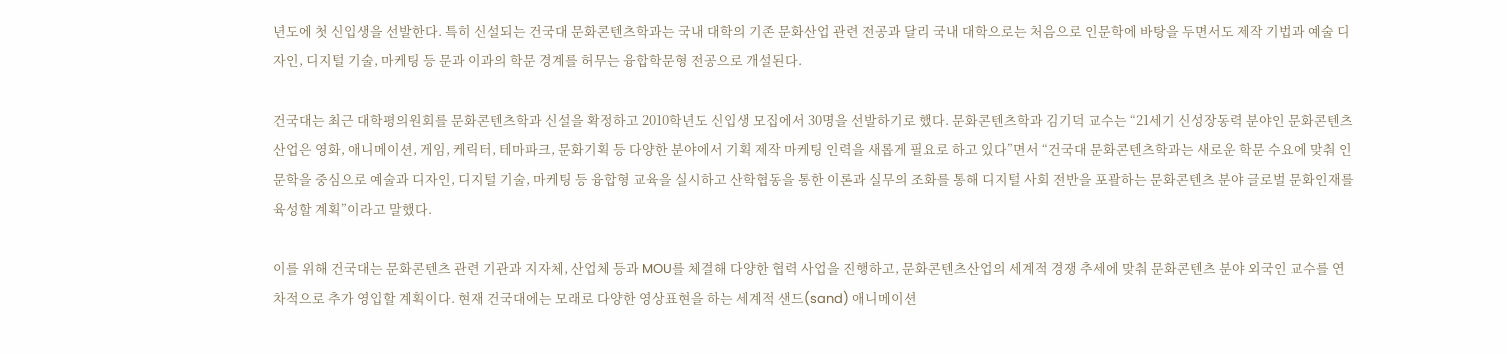년도에 첫 신입생을 선발한다. 특히 신설되는 건국대 문화콘텐츠학과는 국내 대학의 기존 문화산업 관련 전공과 달리 국내 대학으로는 처음으로 인문학에 바탕을 두면서도 제작 기법과 예술 디자인, 디지털 기술, 마케팅 등 문과 이과의 학문 경계를 허무는 융합학문형 전공으로 개설된다.

건국대는 최근 대학평의원회를 문화콘텐츠학과 신설을 확정하고 2010학년도 신입생 모집에서 30명을 선발하기로 했다. 문화콘텐츠학과 김기덕 교수는 “21세기 신성장동력 분야인 문화콘텐츠산업은 영화, 애니메이션, 게임, 케릭터, 테마파크, 문화기획 등 다양한 분야에서 기획 제작 마케팅 인력을 새롭게 필요로 하고 있다”면서 “건국대 문화콘텐츠학과는 새로운 학문 수요에 맞춰 인문학을 중심으로 예술과 디자인, 디지털 기술, 마케팅 등 융합형 교육을 실시하고 산학협동을 통한 이론과 실무의 조화를 통해 디지털 사회 전반을 포괄하는 문화콘텐츠 분야 글로벌 문화인재를 육성할 계획”이라고 말했다.

이를 위해 건국대는 문화콘텐츠 관련 기관과 지자체, 산업체 등과 MOU를 체결해 다양한 협력 사업을 진행하고, 문화콘텐츠산업의 세계적 경쟁 추세에 맞춰 문화콘텐츠 분야 외국인 교수를 연차적으로 추가 영입할 계획이다. 현재 건국대에는 모래로 다양한 영상표현을 하는 세계적 샌드(sand) 애니메이션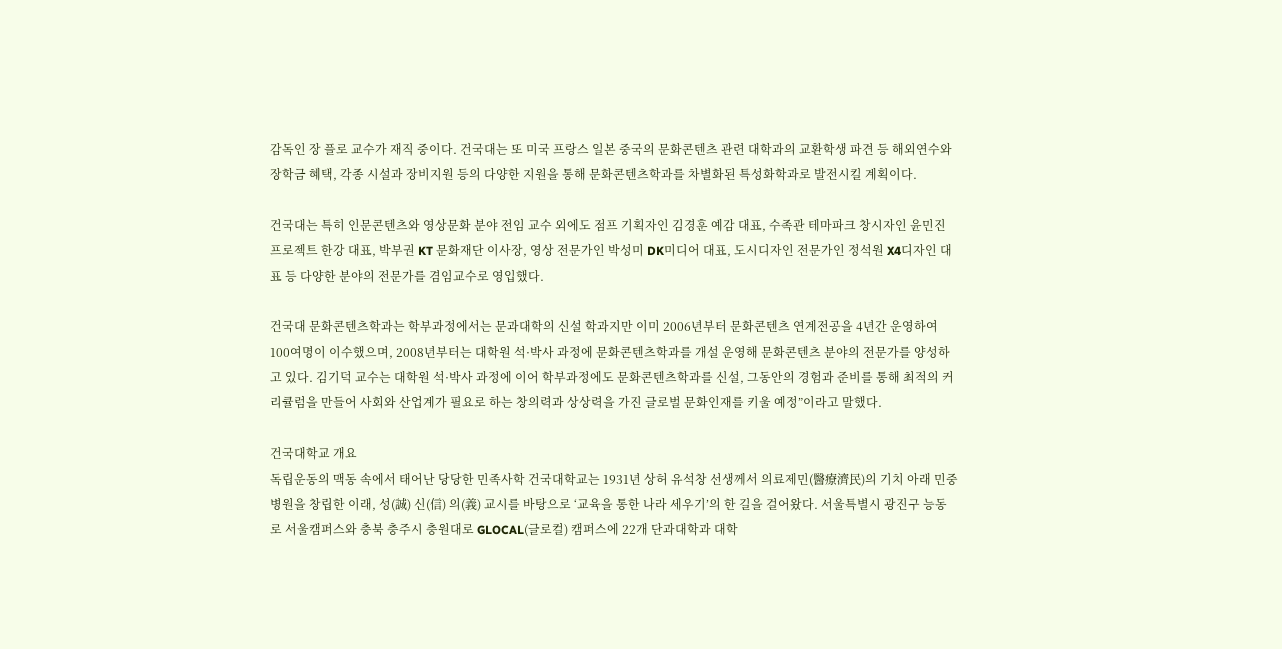감독인 장 플로 교수가 재직 중이다. 건국대는 또 미국 프랑스 일본 중국의 문화콘텐츠 관련 대학과의 교환학생 파견 등 해외연수와 장학금 혜택, 각종 시설과 장비지원 등의 다양한 지원을 통해 문화콘텐츠학과를 차별화된 특성화학과로 발전시킬 계획이다.

건국대는 특히 인문콘텐츠와 영상문화 분야 전임 교수 외에도 점프 기획자인 김경훈 예감 대표, 수족관 테마파크 창시자인 윤민진 프로젝트 한강 대표, 박부권 KT 문화재단 이사장, 영상 전문가인 박성미 DK미디어 대표, 도시디자인 전문가인 정석원 X4디자인 대표 등 다양한 분야의 전문가를 겸임교수로 영입했다.

건국대 문화콘텐츠학과는 학부과정에서는 문과대학의 신설 학과지만 이미 2006년부터 문화콘텐츠 연계전공을 4년간 운영하여 100여명이 이수했으며, 2008년부터는 대학원 석·박사 과정에 문화콘텐츠학과를 개설 운영해 문화콘텐츠 분야의 전문가를 양성하고 있다. 김기덕 교수는 대학원 석·박사 과정에 이어 학부과정에도 문화콘텐츠학과를 신설, 그동안의 경험과 준비를 통해 최적의 커리큘럼을 만들어 사회와 산업계가 필요로 하는 창의력과 상상력을 가진 글로벌 문화인재를 키울 예정”이라고 말했다.

건국대학교 개요
독립운동의 맥동 속에서 태어난 당당한 민족사학 건국대학교는 1931년 상허 유석창 선생께서 의료제민(醫療濟民)의 기치 아래 민중병원을 창립한 이래, 성(誠) 신(信) 의(義) 교시를 바탕으로 ‘교육을 통한 나라 세우기’의 한 길을 걸어왔다. 서울특별시 광진구 능동로 서울캠퍼스와 충북 충주시 충원대로 GLOCAL(글로컬) 캠퍼스에 22개 단과대학과 대학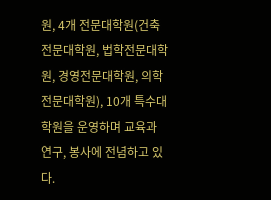원, 4개 전문대학원(건축전문대학원, 법학전문대학원, 경영전문대학원, 의학전문대학원), 10개 특수대학원을 운영하며 교육과 연구, 봉사에 전념하고 있다.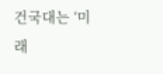건국대는 ‘미래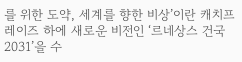를 위한 도약, 세계를 향한 비상’이란 캐치프레이즈 하에 새로운 비전인 ‘르네상스 건국 2031’을 수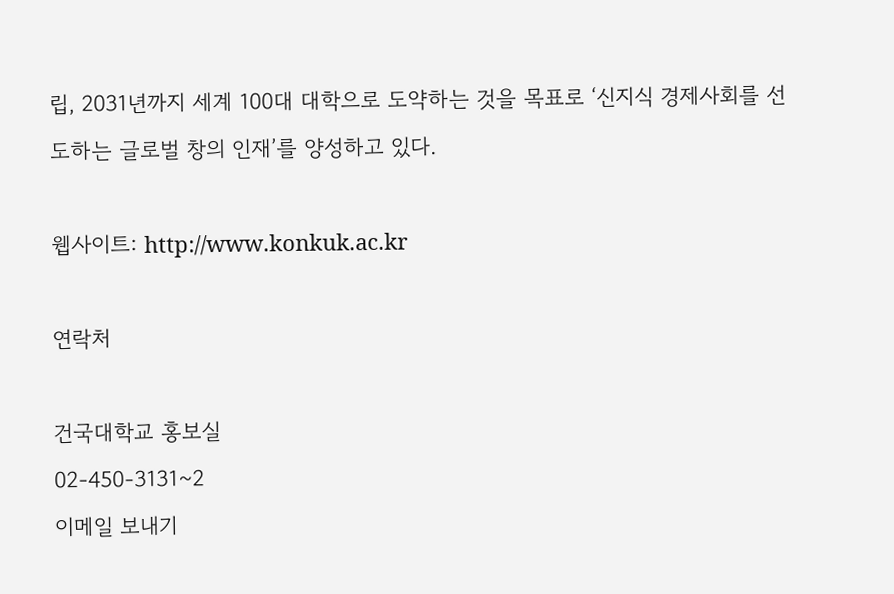립, 2031년까지 세계 100대 대학으로 도약하는 것을 목표로 ‘신지식 경제사회를 선도하는 글로벌 창의 인재’를 양성하고 있다.

웹사이트: http://www.konkuk.ac.kr

연락처

건국대학교 홍보실
02-450-3131~2
이메일 보내기